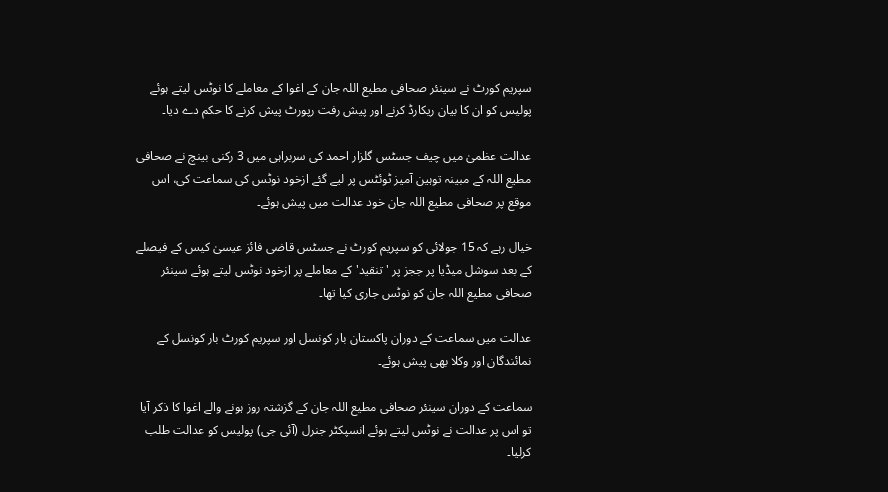سپریم کورٹ نے سینئر صحافی مطیع اللہ جان کے اغوا کے معاملے کا نوٹس لیتے ہوئے پولیس کو ان کا بیان ریکارڈ کرنے اور پیش رفت رپورٹ پیش کرنے کا حکم دے دیا۔

عدالت عظمیٰ میں چیف جسٹس گلزار احمد کی سربراہی میں 3 رکنی بینچ نے صحافی مطیع اللہ کے مبینہ توہین آمیز ٹوئٹس پر لیے گئے ازخود نوٹس کی سماعت کی، اس موقع پر صحافی مطیع اللہ جان خود عدالت میں پیش ہوئے۔

خیال رہے کہ 15 جولائی کو سپریم کورٹ نے جسٹس قاضی فائز عیسیٰ کیس کے فیصلے کے بعد سوشل میڈیا پر ججز پر 'تنقید' کے معاملے پر ازخود نوٹس لیتے ہوئے سینئر صحافی مطیع اللہ جان کو نوٹس جاری کیا تھا۔

عدالت میں سماعت کے دوران پاکستان بار کونسل اور سپریم کورٹ بار کونسل کے نمائندگان اور وکلا بھی پیش ہوئے۔

سماعت کے دوران سینئر صحافی مطیع اللہ جان کے گزشتہ روز ہونے والے اغوا کا ذکر آیا تو اس پر عدالت نے نوٹس لیتے ہوئے انسپکٹر جنرل (آئی جی) پولیس کو عدالت طلب کرلیا۔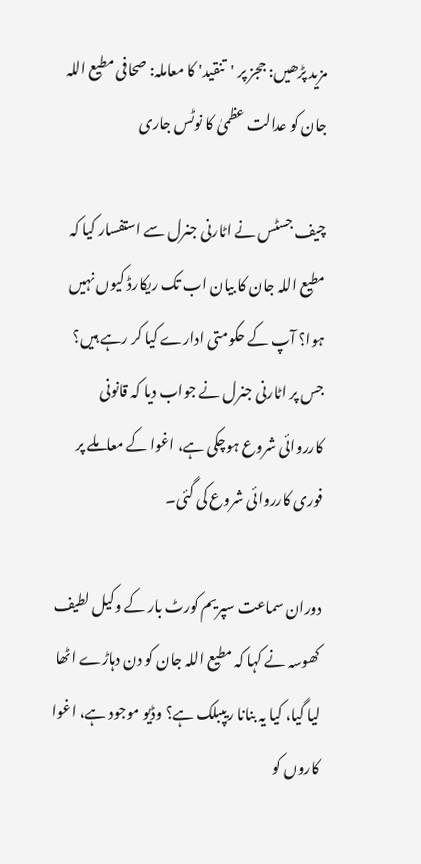مزید پڑھیں: ججز پر 'تنقید' کا معاملہ: صحافی مطیع اللہ جان کو عدالت عظمیٰ کا نوٹس جاری

چیف جسٹس نے اٹارنی جنرل سے استفسار کیا کہ مطیع اللہ جان کا بیان اب تک ریکارڈ کیوں نہیں ہوا؟ آپ کے حکومتی ادارے کیا کر رہے ہیں؟ جس پر اٹارنی جنرل نے جواب دیا کہ قانونی کارروائی شروع ہوچکی ہے، اغوا کے معاملے پر فوری کارروائی شروع کی گئی۔

دوران سماعت سپریم کورٹ بار کے وکیل لطیف کھوسہ نے کہا کہ مطیع اللہ جان کو دن دہاڑے اٹھا لیا گیا، کیا یہ بنانا ریپبلک ہے؟ وڈیو موجود ہے، اغوا کاروں کو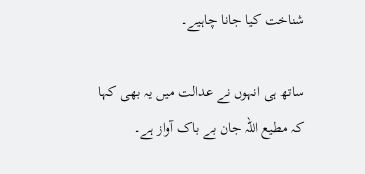شناخت کیا جانا چاہیے۔

ساتھ ہی انہوں نے عدالت میں یہ بھی کہا کہ مطیع اللہ جان بے باک آواز ہے۔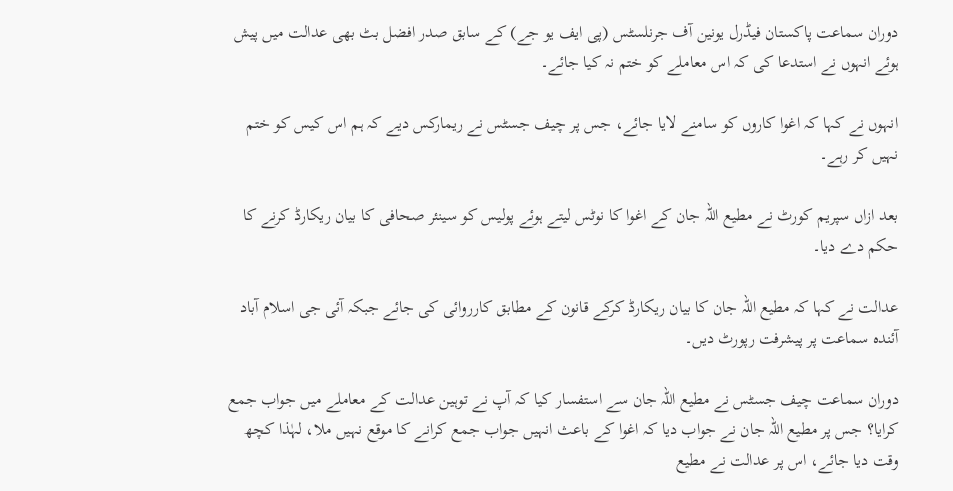دوران سماعت پاکستان فیڈرل یونین آف جرنلسٹس (پی ایف یو جے) کے سابق صدر افضل بٹ بھی عدالت میں پیش ہوئے انہوں نے استدعا کی کہ اس معاملے کو ختم نہ کیا جائے۔

انہوں نے کہا کہ اغوا کاروں کو سامنے لایا جائے، جس پر چیف جسٹس نے ریمارکس دیے کہ ہم اس کیس کو ختم نہیں کر رہے۔

بعد ازاں سپریم کورٹ نے مطیع اللہ جان کے اغوا کا نوٹس لیتے ہوئے پولیس کو سینئر صحافی کا بیان ریکارڈ کرنے کا حکم دے دیا۔

عدالت نے کہا کہ مطیع اللہ جان کا بیان ریکارڈ کرکے قانون کے مطابق کارروائی کی جائے جبکہ آئی جی اسلام آباد آئندہ سماعت پر پیشرفت رپورٹ دیں۔

دوران سماعت چیف جسٹس نے مطیع اللہ جان سے استفسار کیا کہ آپ نے توہین عدالت کے معاملے میں جواب جمع کرایا؟ جس پر مطیع اللہ جان نے جواب دیا کہ اغوا کے باعث انہیں جواب جمع کرانے کا موقع نہیں ملا، لہٰذا کچھ وقت دیا جائے، اس پر عدالت نے مطیع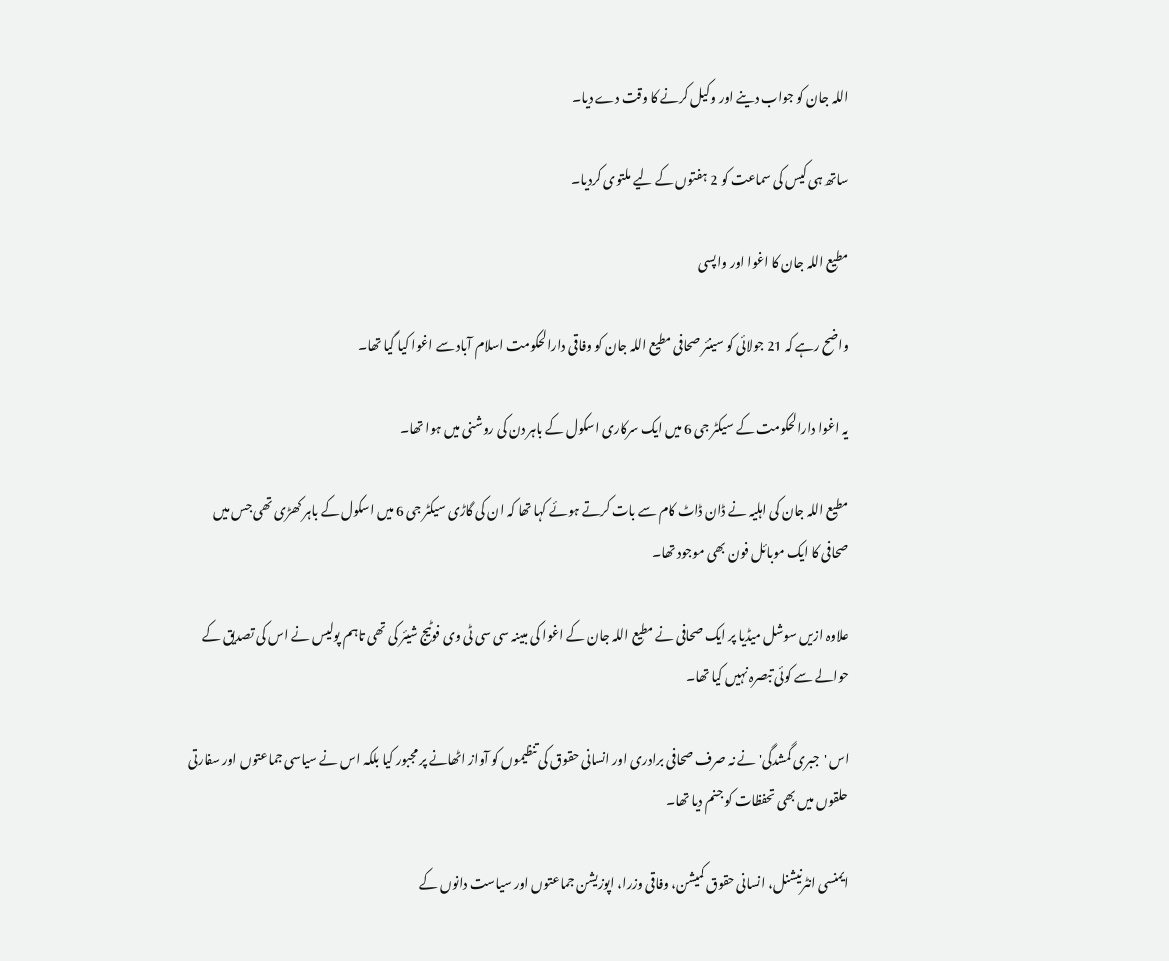اللہ جان کو جواب دینے اور وکیل کرنے کا وقت دے دیا۔

ساتھ ہی کیس کی سماعت کو 2 ہفتوں کے لیے ملتوی کردیا۔

مطیع اللہ جان کا اغوا اور واپسی

واضح رہے کہ 21 جولائی کو سینئر صحافی مطیع اللہ جان کو وفاقی دارالحکومت اسلام آباد سے اغوا کیا گیا تھا۔

یہ اغوا دارالحکومت کے سیکٹر جی 6 میں ایک سرکاری اسکول کے باہر دن کی روشنی میں ہوا تھا۔

مطیع اللہ جان کی اہلیہ نے ڈان ڈاٹ کام سے بات کرتے ہوئے کہا تھا کہ ان کی گاڑی سیکٹر جی 6 میں اسکول کے باہر کھڑی تھی جس میں صحافی کا ایک موبائل فون بھی موجود تھا۔

علاوہ ازیں سوشل میڈیا پر ایک صحافی نے مطیع اللہ جان کے اغوا کی مبینہ سی سی ٹی وی فوٹیج شیئر کی تھی تاہم پولیس نے اس کی تصدیق کے حوالے سے کوئی تبصرہ نہیں کیا تھا۔

اس 'جبری گمشدگی' نے نہ صرف صحافی برادری اور انسانی حقوق کی تنظیموں کو آواز اٹھانے پر مجبور کیا بلکہ اس نے سیاسی جماعتوں اور سفارتی حلقوں میں بھی تحفظات کو جنم دیا تھا۔

ایمنسی انٹرنیشنل، انسانی حقوق کمیشن، وفاقی وزرا، اپوزیشن جماعتوں اور سیاست دانوں کے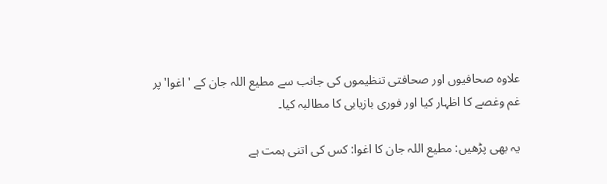علاوہ صحافیوں اور صحافتی تنظیموں کی جانب سے مطیع اللہ جان کے 'اغوا' پر غم وغصے کا اظہار کیا اور فوری بازیابی کا مطالبہ کیا۔

یہ بھی پڑھیں: مطیع اللہ جان کا اغوا: کس کی اتنی ہمت ہے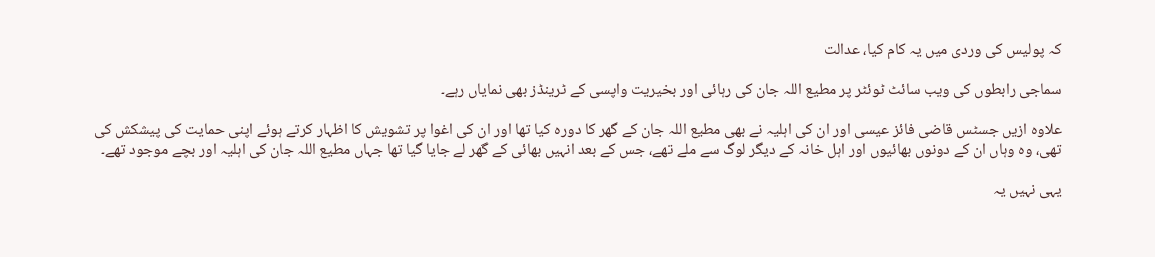کہ پولیس کی وردی میں یہ کام کیا، عدالت

سماجی رابطوں کی ویب سائٹ ٹوئٹر پر مطیع اللہ جان کی رہائی اور بخیریت واپسی کے ٹرینڈز بھی نمایاں رہے۔

علاوہ ازیں جسٹس قاضی فائز عیسی اور ان کی اہلیہ نے بھی مطیع اللہ جان کے گھر کا دورہ کیا تھا اور ان کی اغوا پر تشویش کا اظہار کرتے ہوئے اپنی حمایت کی پیشکش کی تھی، وہ وہاں ان کے دونوں بھائیوں اور اہل خانہ کے دیگر لوگ سے ملے تھے، جس کے بعد انہیں بھائی کے گھر لے جایا گیا تھا جہاں مطیع اللہ جان کی اہلیہ اور بچے موجود تھے۔

یہی نہیں یہ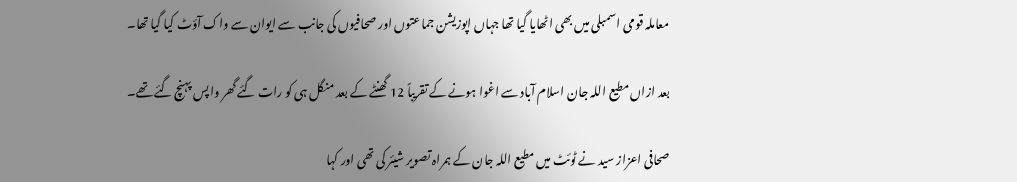معاملہ قومی اسمبلی میں بھی اٹھایا گیا تھا جہاں اپوزیشن جماعتوں اور صحافیوں کی جانب سے ایوان سے واک آؤٹ کیا گیا تھا۔

بعد ازاں مطیع اللہ جان اسلام آباد سے اغوا ہونے کے تقریباً 12 گھنٹے کے بعد منگل ہی کو رات گئے گھر واپس پہنچ گئے تھے۔

صحافی اعزاز سید نے ٹوئٹ میں مطیع اللہ جان کے ہمراہ تصویر شیئر کی تھی اور کہا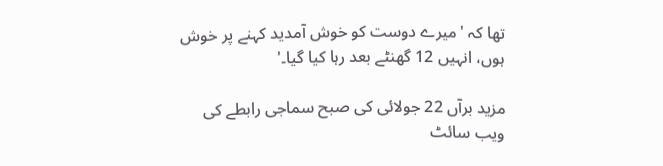تھا کہ 'میرے دوست کو خوش آمدید کہنے پر خوش ہوں، انہیں 12 گھنٹے بعد رہا کیا گیا۔'

مزید برآں 22 جولائی کی صبح سماجی رابطے کی ویب سائٹ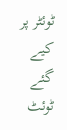ٹوئٹر پر کیے گئے ٹوئٹ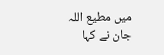میں مطیع اللہ جان نے کہا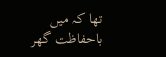تھا کہ میں باحفاظت گھر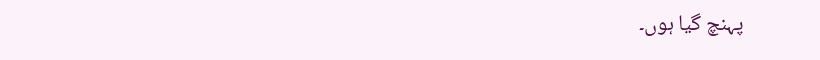پہنچ گیا ہوں۔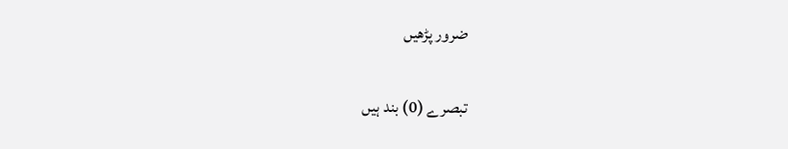ضرور پڑھیں

تبصرے (0) بند ہیں